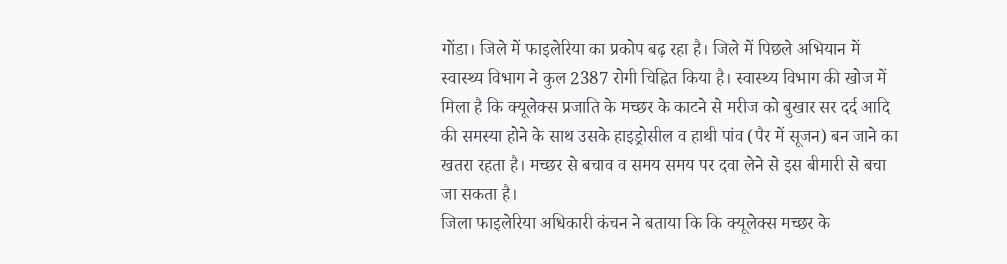गोंडा। जिले में फाइलेरिया का प्रकोप बढ़ रहा है। जिले में पिछले अभियान में स्वास्थ्य विभाग ने कुल 2387 रोगी चिह्नित किया है। स्वास्थ्य विभाग की खोज में मिला है कि क्यूलेक्स प्रजाति के मच्छर के काटने से मरीज को बुखार सर दर्द आदि की समस्या होने के साथ उसके हाइड्रोसील व हाथी पांव (पैर में सूजन) बन जाने का खतरा रहता है। मच्छर से बचाव व समय समय पर दवा लेने से इस बीमारी से बचा जा सकता है।
जिला फाइलेरिया अधिकारी कंचन ने बताया कि कि क्यूलेक्स मच्छर के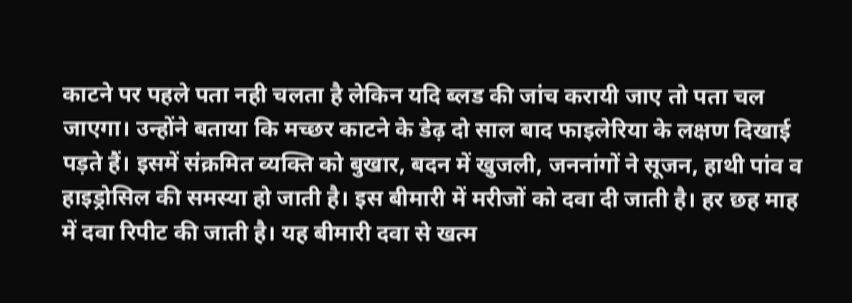काटने पर पहले पता नही चलता है लेकिन यदि ब्लड की जांच करायी जाए तो पता चल जाएगा। उन्होंने बताया कि मच्छर काटने के डेढ़ दो साल बाद फाइलेरिया के लक्षण दिखाई पड़ते हैं। इसमें संक्रमित व्यक्ति को बुखार, बदन में खुजली, जननांगों ने सूजन, हाथी पांव व हाइड्रोसिल की समस्या हो जाती है। इस बीमारी में मरीजों को दवा दी जाती है। हर छह माह में दवा रिपीट की जाती है। यह बीमारी दवा से खत्म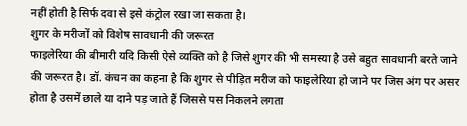नहीं होती है सिर्फ दवा से इसे कंट्रोल रखा जा सकता है।
शुगर के मरीजों को विशेष सावधानी की जरूरत
फाइलेरिया की बीमारी यदि किसी ऐसे व्यक्ति को है जिसे शुगर की भी समस्या है उसे बहुत सावधानी बरते जाने की जरूरत है। डॉ. कंचन का कहना है कि शुगर से पीड़ित मरीज को फाइलेरिया हो जाने पर जिस अंग पर असर होता है उसमें छाले या दाने पड़ जाते हैं जिससे पस निकलने लगता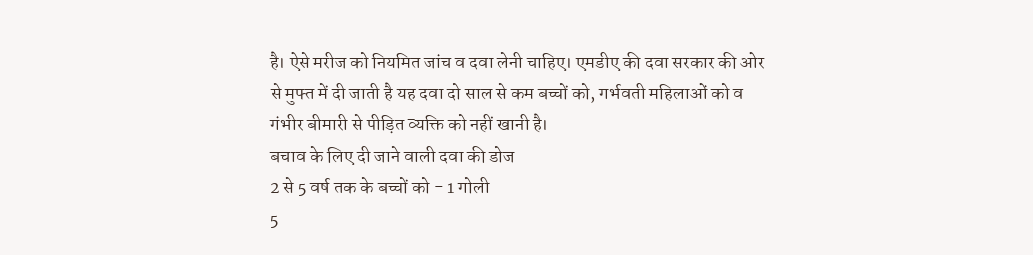है। ऐसे मरीज को नियमित जांच व दवा लेनी चाहिए। एमडीए की दवा सरकार की ओर से मुफ्त में दी जाती है यह दवा दो साल से कम बच्चों को, गर्भवती महिलाओं को व गंभीर बीमारी से पीड़ित व्यक्ति को नहीं खानी है।
बचाव के लिए दी जाने वाली दवा की डोज
2 से 5 वर्ष तक के बच्चों को - 1 गोली
5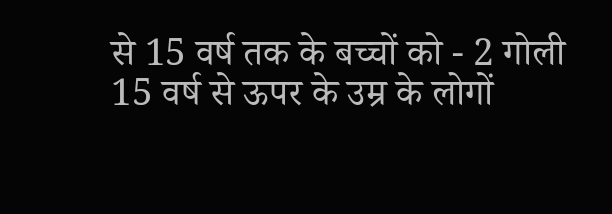से 15 वर्ष तक के बच्चों को - 2 गोली
15 वर्ष से ऊपर के उम्र के लोगों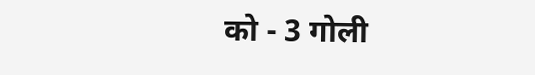को - 3 गोली